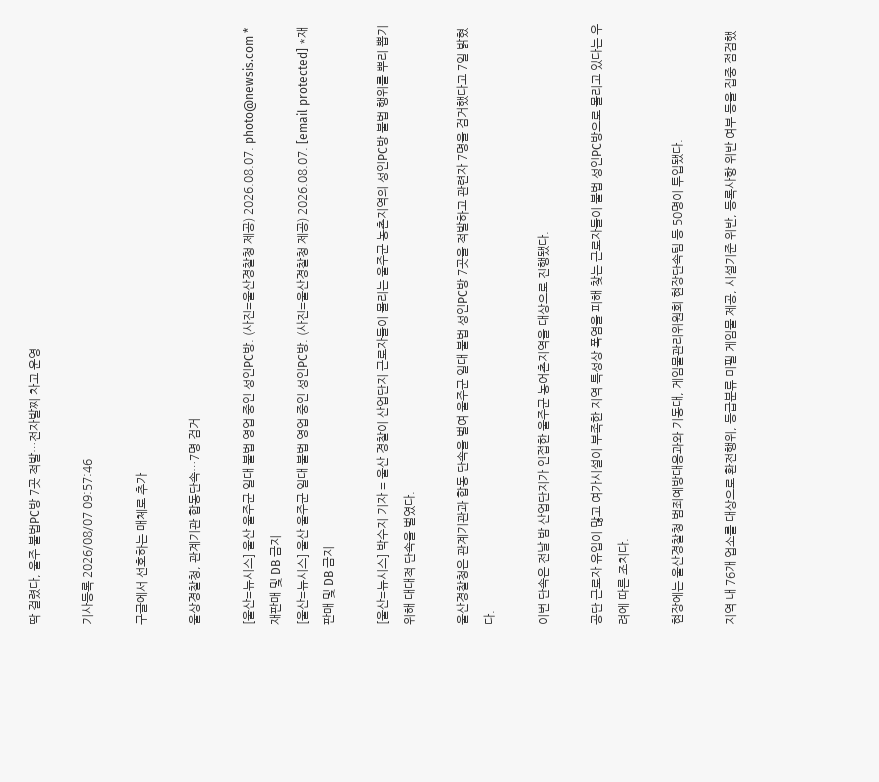딱 걸렸다, 울주 불법PC방 7곳 적발…전자발찌 차고 운영

기사등록 2026/08/07 09:57:46

구글에서 선호하는 매체로 추가

울상경찰청, 관계기관 합동단속…7명 검거

[울산=뉴시스] 울산 울주군 일대 불법 영업 중인 성인PC방. (사진=울산경찰청 제공) 2026.08.07. photo@newsis.com *재판매 및 DB 금지
[울산=뉴시스] 울산 울주군 일대 불법 영업 중인 성인PC방. (사진=울산경찰청 제공) 2026.08.07. [email protected] *재판매 및 DB 금지

[울산=뉴시스] 박수지 기자 = 울산 경찰이 산업단지 근로자들이 몰리는 울주군 농촌지역의 성인PC방 불법 행위를 뿌리 뽑기 위해 대대적 단속을 벌였다.

울산경찰청은 관계기관과 합동 단속을 벌여 울주군 일대 불법 성인PC방 7곳을 적발하고 관련자 7명을 검거했다고 7일 밝혔다.

이번 단속은 전날 밤 산업단지가 인접한 울주군 농어촌지역을 대상으로 진행됐다.

공단 근로자 유입이 많고 여가시설이 부족한 지역 특성상 폭염을 피해 찾는 근로자들이 불법 성인PC방으로 몰리고 있다는 우려에 따른 조치다.

현장에는 울산경찰청 범죄예방대응과와 기동대, 게임물관리위원회 현장단속팀 등 50명이 투입됐다.

지역 내 76개 업소를 대상으로 환전행위, 등급분류 미필 게임물 제공, 시설기준 위반, 등록사항 위반 여부 등을 집중 점검했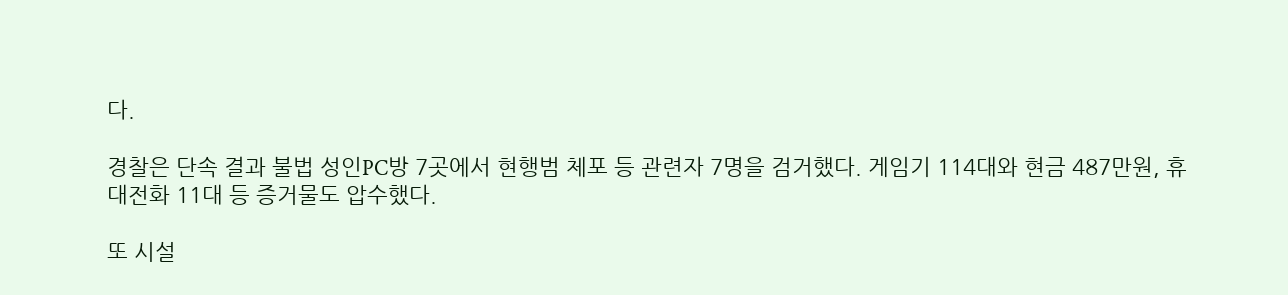다.

경찰은 단속 결과 불법 성인PC방 7곳에서 현행범 체포 등 관련자 7명을 검거했다. 게임기 114대와 현금 487만원, 휴대전화 11대 등 증거물도 압수했다.

또 시설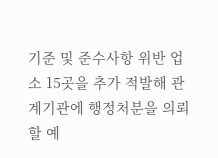기준 및 준수사항 위반 업소 15곳을 추가 적발해 관계기관에 행정처분을 의뢰할 예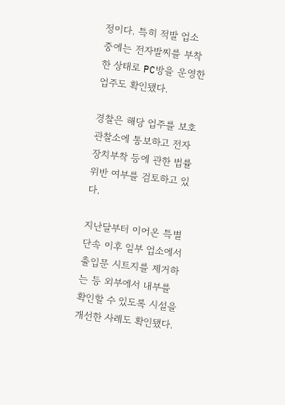정이다. 특히 적발 업소 중에는 전자발찌를 부착한 상태로 PC방을 운영한 업주도 확인됐다.

경찰은 해당 업주를 보호관찰소에 통보하고 전자장치부착 등에 관한 법률 위반 여부를 검토하고 있다.

지난달부터 이어온 특별단속 이후 일부 업소에서 출입문 시트지를 제거하는 등 외부에서 내부를 확인할 수 있도록 시설을 개선한 사례도 확인됐다.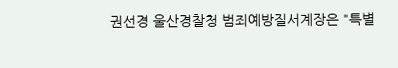권선경 울산경찰청 범죄예방질서계장은 "특별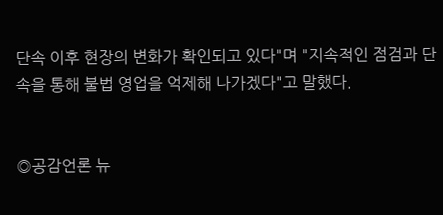단속 이후 현장의 변화가 확인되고 있다"며 "지속적인 점검과 단속을 통해 불법 영업을 억제해 나가겠다"고 말했다.


◎공감언론 뉴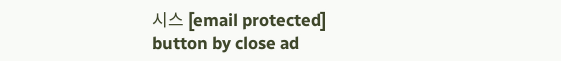시스 [email protected]
button by close ad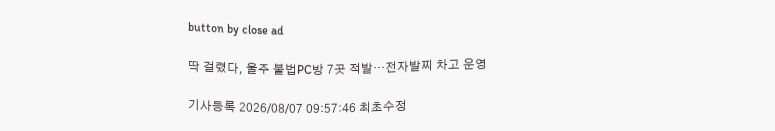button by close ad

딱 걸렸다, 울주 불법PC방 7곳 적발…전자발찌 차고 운영

기사등록 2026/08/07 09:57:46 최초수정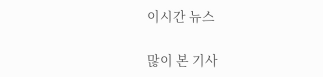이시간 뉴스

많이 본 기사